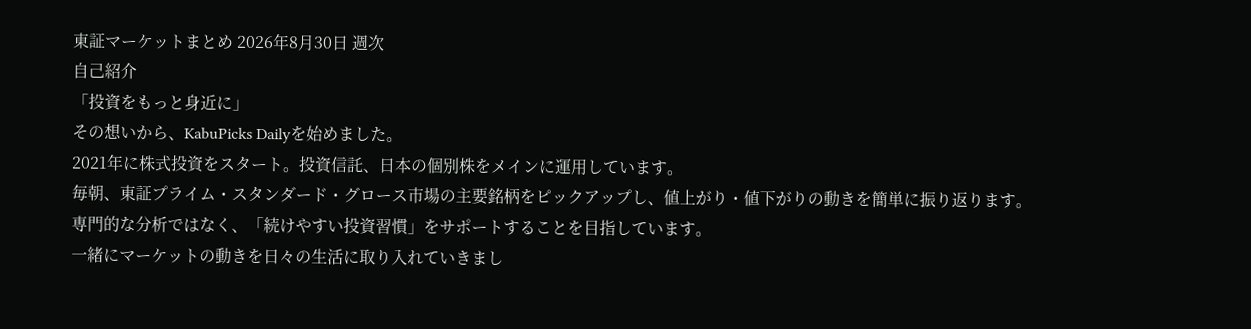東証マーケットまとめ 2026年8月30日 週次
自己紹介
「投資をもっと身近に」
その想いから、KabuPicks Dailyを始めました。
2021年に株式投資をスタート。投資信託、日本の個別株をメインに運用しています。
毎朝、東証プライム・スタンダード・グロース市場の主要銘柄をピックアップし、値上がり・値下がりの動きを簡単に振り返ります。
専門的な分析ではなく、「続けやすい投資習慣」をサポートすることを目指しています。
一緒にマーケットの動きを日々の生活に取り入れていきまし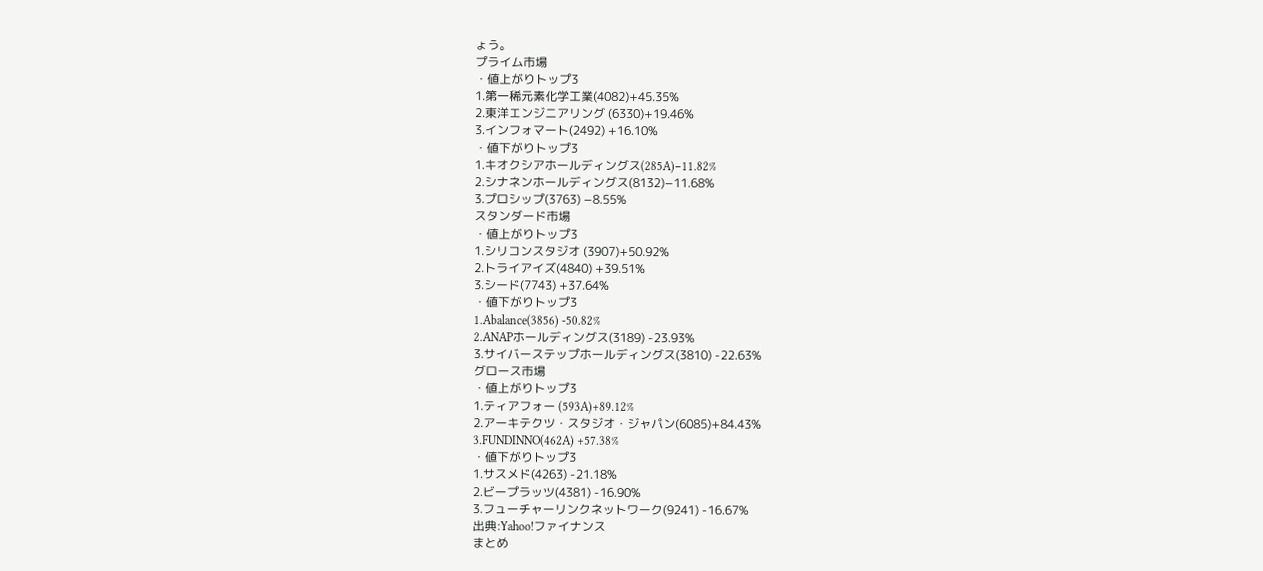ょう。
プライム市場
・値上がりトップ3
1.第一稀元素化学工業(4082)+45.35%
2.東洋エンジニアリング (6330)+19.46%
3.インフォマート(2492) +16.10%
・値下がりトップ3
1.キオクシアホールディングス(285A)−11.82%
2.シナネンホールディングス(8132)−11.68%
3.プロシップ(3763) −8.55%
スタンダード市場
・値上がりトップ3
1.シリコンスタジオ (3907)+50.92%
2.トライアイズ(4840) +39.51%
3.シード(7743) +37.64%
・値下がりトップ3
1.Abalance(3856) -50.82%
2.ANAPホールディングス(3189) -23.93%
3.サイバーステップホールディングス(3810) -22.63%
グロース市場
・値上がりトップ3
1.ティアフォー (593A)+89.12%
2.アーキテクツ・スタジオ・ジャパン(6085)+84.43%
3.FUNDINNO(462A) +57.38%
・値下がりトップ3
1.サスメド(4263) -21.18%
2.ビープラッツ(4381) -16.90%
3.フューチャーリンクネットワーク(9241) -16.67%
出典:Yahoo!ファイナンス
まとめ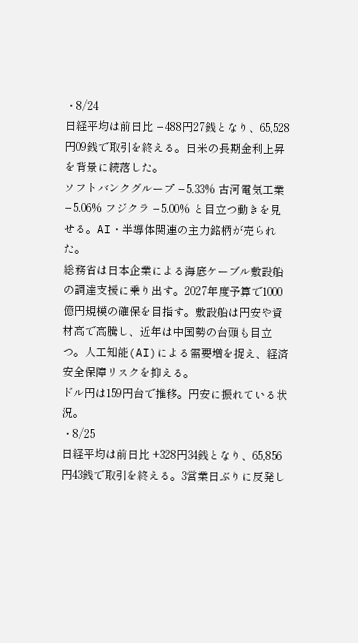・8/24
日経平均は前日比 −488円27銭となり、65,528円09銭で取引を終える。日米の長期金利上昇を背景に続落した。
ソフトバンクグループ −5.33% 古河電気工業−5.06% フジクラ −5.00% と目立つ動きを見せる。AI・半導体関連の主力銘柄が売られた。
総務省は日本企業による海底ケーブル敷設船の調達支援に乗り出す。2027年度予算で1000億円規模の確保を目指す。敷設船は円安や資材高で高騰し、近年は中国勢の台頭も目立つ。人工知能(AI)による需要増を捉え、経済安全保障リスクを抑える。
ドル円は159円台で推移。円安に振れている状況。
・8/25
日経平均は前日比 +328円34銭となり、65,856円43銭で取引を終える。3営業日ぶりに反発し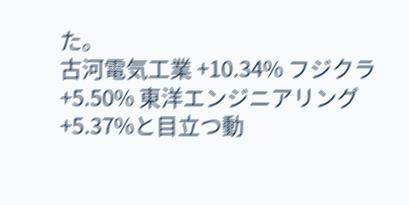た。
古河電気工業 +10.34% フジクラ +5.50% 東洋エンジニアリング +5.37%と目立つ動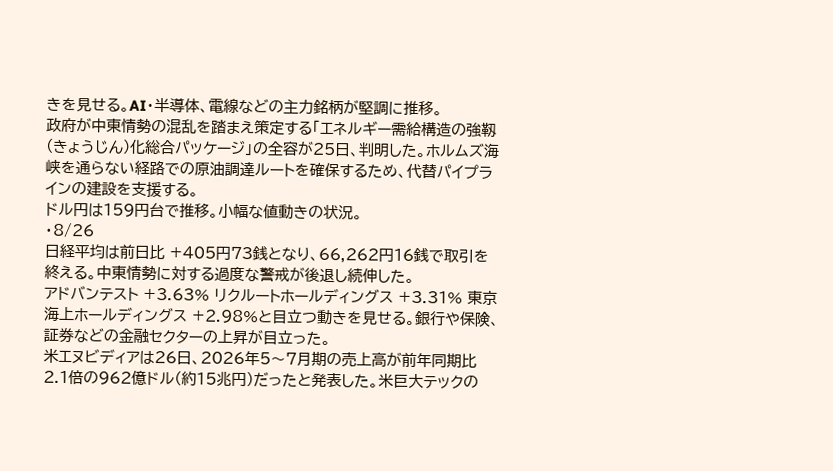きを見せる。AI・半導体、電線などの主力銘柄が堅調に推移。
政府が中東情勢の混乱を踏まえ策定する「エネルギー需給構造の強靱(きょうじん)化総合パッケージ」の全容が25日、判明した。ホルムズ海峡を通らない経路での原油調達ルートを確保するため、代替パイプラインの建設を支援する。
ドル円は159円台で推移。小幅な値動きの状況。
・8/26
日経平均は前日比 +405円73銭となり、66,262円16銭で取引を終える。中東情勢に対する過度な警戒が後退し続伸した。
アドバンテスト +3.63% リクルートホールディングス +3.31% 東京海上ホールディングス +2.98%と目立つ動きを見せる。銀行や保険、証券などの金融セクターの上昇が目立った。
米エヌビディアは26日、2026年5〜7月期の売上高が前年同期比2.1倍の962億ドル(約15兆円)だったと発表した。米巨大テックの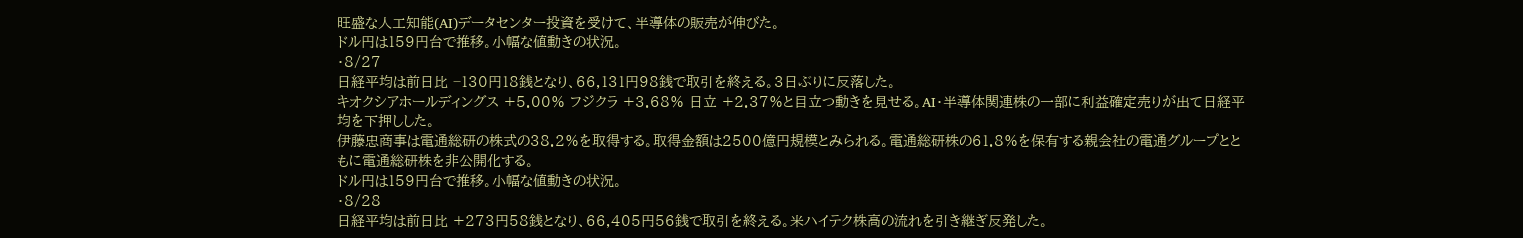旺盛な人工知能(AI)データセンター投資を受けて、半導体の販売が伸びた。
ドル円は159円台で推移。小幅な値動きの状況。
・8/27
日経平均は前日比 −130円18銭となり、66,131円98銭で取引を終える。3日ぶりに反落した。
キオクシアホールディングス +5.00% フジクラ +3.68% 日立 +2.37%と目立つ動きを見せる。AI・半導体関連株の一部に利益確定売りが出て日経平均を下押しした。
伊藤忠商事は電通総研の株式の38.2%を取得する。取得金額は2500億円規模とみられる。電通総研株の61.8%を保有する親会社の電通グループとともに電通総研株を非公開化する。
ドル円は159円台で推移。小幅な値動きの状況。
・8/28
日経平均は前日比 +273円58銭となり、66,405円56銭で取引を終える。米ハイテク株高の流れを引き継ぎ反発した。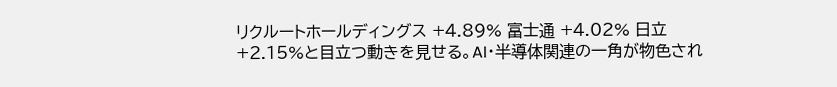リクルートホールディングス +4.89% 富士通 +4.02% 日立 +2.15%と目立つ動きを見せる。AI・半導体関連の一角が物色され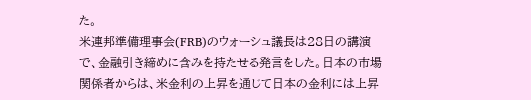た。
米連邦準備理事会(FRB)のウォーシュ議長は28日の講演で、金融引き締めに含みを持たせる発言をした。日本の市場関係者からは、米金利の上昇を通じて日本の金利には上昇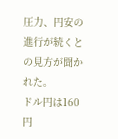圧力、円安の進行が続くとの見方が聞かれた。
ドル円は160円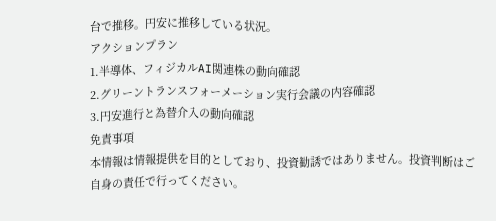台で推移。円安に推移している状況。
アクションプラン
1.半導体、フィジカルAI関連株の動向確認
2.グリーントランスフォーメーション実行会議の内容確認
3.円安進行と為替介入の動向確認
免責事項
本情報は情報提供を目的としており、投資勧誘ではありません。投資判断はご自身の責任で行ってください。